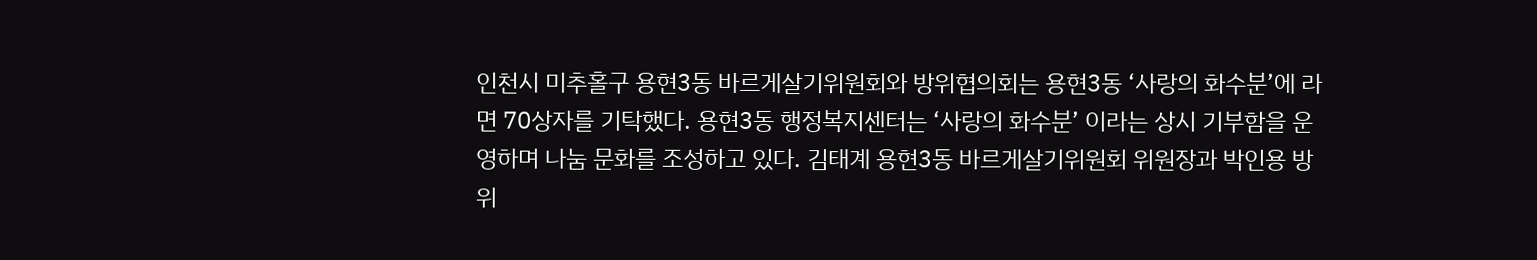인천시 미추홀구 용현3동 바르게살기위원회와 방위협의회는 용현3동 ‘사랑의 화수분’에 라면 70상자를 기탁했다. 용현3동 행정복지센터는 ‘사랑의 화수분’ 이라는 상시 기부함을 운영하며 나눔 문화를 조성하고 있다. 김태계 용현3동 바르게살기위원회 위원장과 박인용 방위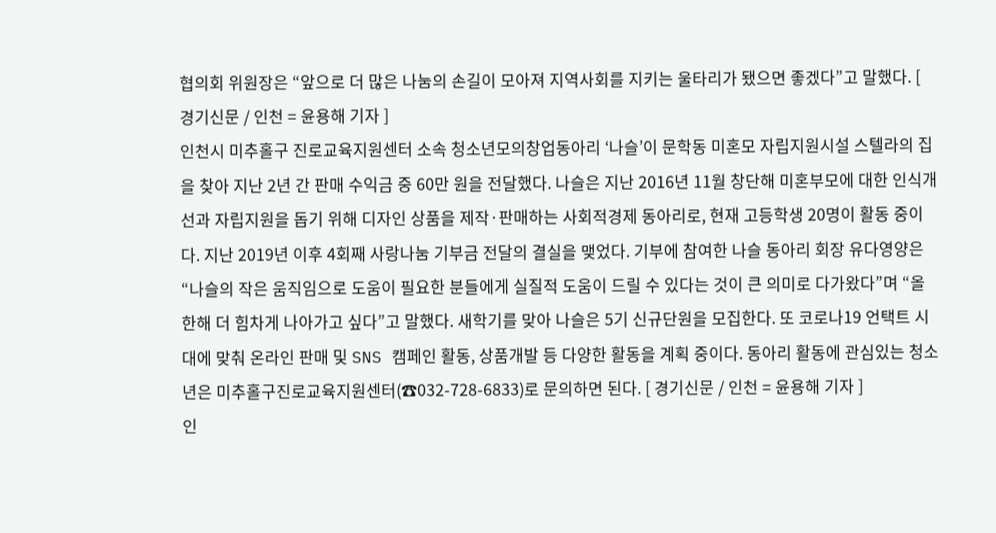협의회 위원장은 “앞으로 더 많은 나눔의 손길이 모아져 지역사회를 지키는 울타리가 됐으면 좋겠다”고 말했다. [ 경기신문 / 인천 = 윤용해 기자 ]
인천시 미추홀구 진로교육지원센터 소속 청소년모의창업동아리 ‘나슬’이 문학동 미혼모 자립지원시설 스텔라의 집을 찾아 지난 2년 간 판매 수익금 중 60만 원을 전달했다. 나슬은 지난 2016년 11월 창단해 미혼부모에 대한 인식개선과 자립지원을 돕기 위해 디자인 상품을 제작·판매하는 사회적경제 동아리로, 현재 고등학생 20명이 활동 중이다. 지난 2019년 이후 4회째 사랑나눔 기부금 전달의 결실을 맺었다. 기부에 참여한 나슬 동아리 회장 유다영양은 “나슬의 작은 움직임으로 도움이 필요한 분들에게 실질적 도움이 드릴 수 있다는 것이 큰 의미로 다가왔다”며 “올 한해 더 힘차게 나아가고 싶다”고 말했다. 새학기를 맞아 나슬은 5기 신규단원을 모집한다. 또 코로나19 언택트 시대에 맞춰 온라인 판매 및 SNS 캠페인 활동, 상품개발 등 다양한 활동을 계획 중이다. 동아리 활동에 관심있는 청소년은 미추홀구진로교육지원센터(☎032-728-6833)로 문의하면 된다. [ 경기신문 / 인천 = 윤용해 기자 ]
인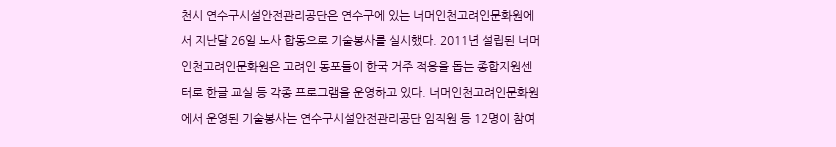천시 연수구시설안전관리공단은 연수구에 있는 너머인천고려인문화원에서 지난달 26일 노사 합동으로 기술봉사를 실시했다. 2011년 설립된 너머인천고려인문화원은 고려인 동포들이 한국 거주 적응을 돕는 종합지원센터로 한글 교실 등 각종 프로그램을 운영하고 있다. 너머인천고려인문화원에서 운영된 기술봉사는 연수구시설안전관리공단 임직원 등 12명이 참여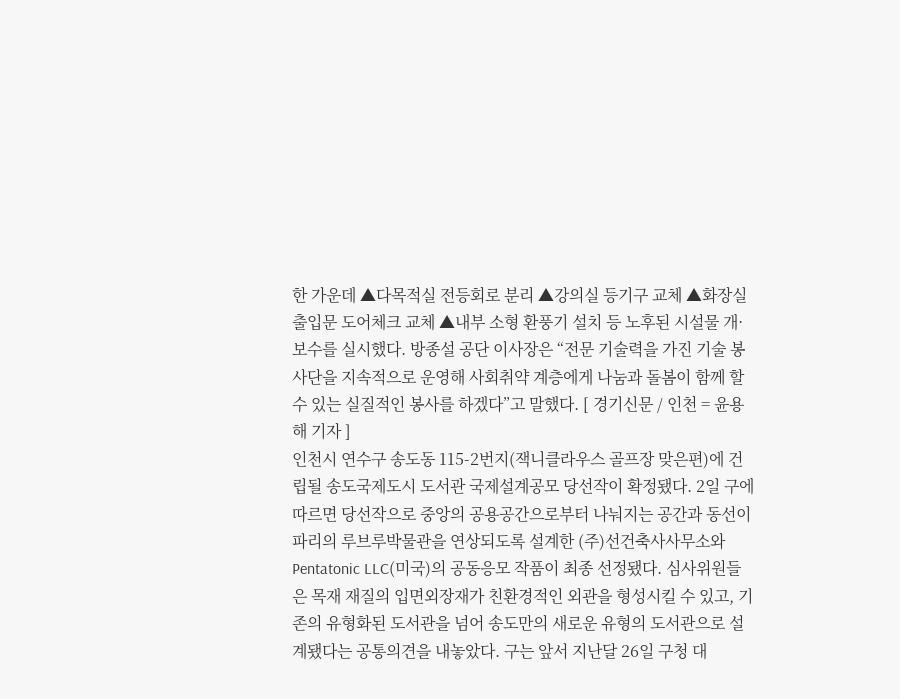한 가운데 ▲다목적실 전등회로 분리 ▲강의실 등기구 교체 ▲화장실 출입문 도어체크 교체 ▲내부 소형 환풍기 설치 등 노후된 시설물 개·보수를 실시했다. 방종설 공단 이사장은 “전문 기술력을 가진 기술 봉사단을 지속적으로 운영해 사회취약 계층에게 나눔과 돌봄이 함께 할 수 있는 실질적인 봉사를 하겠다”고 말했다. [ 경기신문 / 인천 = 윤용해 기자 ]
인천시 연수구 송도동 115-2번지(잭니클라우스 골프장 맞은편)에 건립될 송도국제도시 도서관 국제설계공모 당선작이 확정됐다. 2일 구에 따르면 당선작으로 중앙의 공용공간으로부터 나눠지는 공간과 동선이 파리의 루브루박물관을 연상되도록 설계한 (주)선건축사사무소와 Pentatonic LLC(미국)의 공동응모 작품이 최종 선정됐다. 심사위원들은 목재 재질의 입면외장재가 친환경적인 외관을 형성시킬 수 있고, 기존의 유형화된 도서관을 넘어 송도만의 새로운 유형의 도서관으로 설계됐다는 공통의견을 내놓았다. 구는 앞서 지난달 26일 구청 대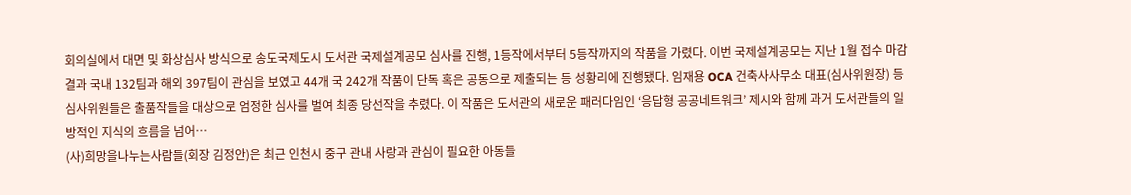회의실에서 대면 및 화상심사 방식으로 송도국제도시 도서관 국제설계공모 심사를 진행, 1등작에서부터 5등작까지의 작품을 가렸다. 이번 국제설계공모는 지난 1월 접수 마감 결과 국내 132팀과 해외 397팀이 관심을 보였고 44개 국 242개 작품이 단독 혹은 공동으로 제출되는 등 성황리에 진행됐다. 임재용 OCA 건축사사무소 대표(심사위원장) 등 심사위원들은 출품작들을 대상으로 엄정한 심사를 벌여 최종 당선작을 추렸다. 이 작품은 도서관의 새로운 패러다임인 ‘응답형 공공네트워크’ 제시와 함께 과거 도서관들의 일방적인 지식의 흐름을 넘어…
(사)희망을나누는사람들(회장 김정안)은 최근 인천시 중구 관내 사랑과 관심이 필요한 아동들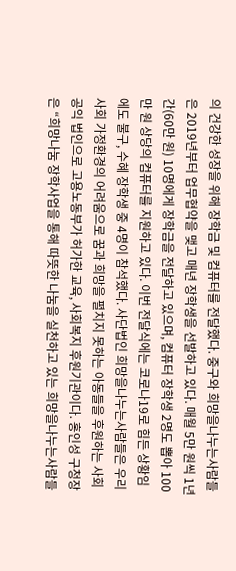의 건강한 성장을 위해 장학금 및 컴퓨터를 전달했다. 중구와 희망을나누는사람들은 2019년부터 업무협약을 맺고 매년 장학생을 선발하고 있다. 매월 5만 원씩 1년 간(60만 원) 10명에게 장학금을 전달하고 있으며, 컴퓨터 장학생 2명도 뽑아 100만 원 상당의 컴퓨터를 지원하고 있다. 이번 전달식에는 코로나19로 힘든 상황임에도 불구, 수혜 장학생 중 4명이 참석했다. 사단법인 희망을나누는사람들은 우리 사회 가정환경의 어려움으로 꿈과 희망을 펼치지 못하는 아동들을 후원하는 사회공익 법인으로 고용노동부가 허가한 교육, 사회복지 후원기관이다. 홍인성 구청장은 “희망나눔 장학사업을 통해 따뜻한 나눔을 실천하고 있는 희망을나누는사람들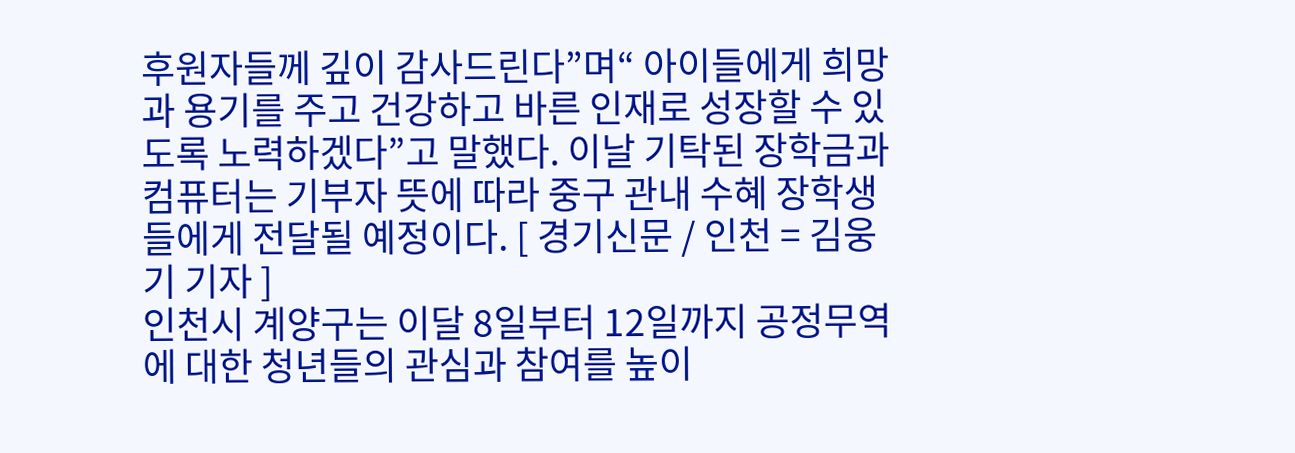후원자들께 깊이 감사드린다”며“ 아이들에게 희망과 용기를 주고 건강하고 바른 인재로 성장할 수 있도록 노력하겠다”고 말했다. 이날 기탁된 장학금과 컴퓨터는 기부자 뜻에 따라 중구 관내 수혜 장학생들에게 전달될 예정이다. [ 경기신문 / 인천 = 김웅기 기자 ]
인천시 계양구는 이달 8일부터 12일까지 공정무역에 대한 청년들의 관심과 참여를 높이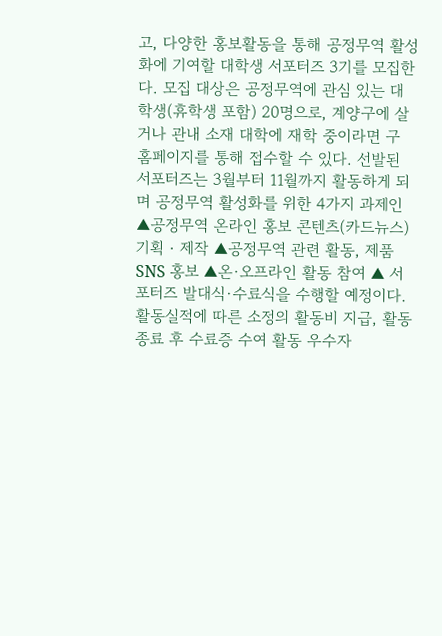고, 다양한 홍보활동을 통해 공정무역 활성화에 기여할 대학생 서포터즈 3기를 모집한다. 모집 대상은 공정무역에 관심 있는 대학생(휴학생 포함) 20명으로, 계양구에 살거나 관내 소재 대학에 재학 중이라면 구 홈페이지를 통해 접수할 수 있다. 선발된 서포터즈는 3월부터 11월까지 활동하게 되며 공정무역 활성화를 위한 4가지 과제인 ▲공정무역 온라인 홍보 콘텐츠(카드뉴스)기획‧제작 ▲공정무역 관련 활동, 제품 SNS 홍보 ▲온·오프라인 활동 참여 ▲ 서포터즈 발대식·수료식을 수행할 예정이다. 활동실적에 따른 소정의 활동비 지급, 활동 종료 후 수료증 수여 활동 우수자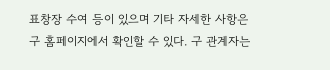표창장 수여 등이 있으며 기타 자세한 사항은 구 홈페이지에서 확인할 수 있다. 구 관계자는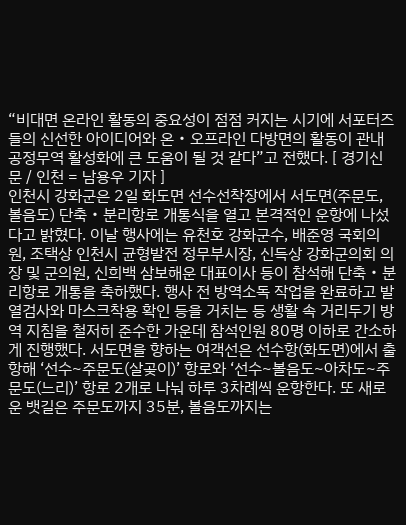“비대면 온라인 활동의 중요성이 점점 커지는 시기에 서포터즈들의 신선한 아이디어와 온‧오프라인 다방면의 활동이 관내 공정무역 활성화에 큰 도움이 될 것 같다”고 전했다. [ 경기신문 / 인천 = 남용우 기자 ]
인천시 강화군은 2일 화도면 선수선착장에서 서도면(주문도, 볼음도) 단축‧분리항로 개통식을 열고 본격적인 운항에 나섰다고 밝혔다. 이날 행사에는 유천호 강화군수, 배준영 국회의원, 조택상 인천시 균형발전 정무부시장, 신득상 강화군의회 의장 및 군의원, 신희백 삼보해운 대표이사 등이 참석해 단축‧분리항로 개통을 축하했다. 행사 전 방역소독 작업을 완료하고 발열검사와 마스크착용 확인 등을 거치는 등 생활 속 거리두기 방역 지침을 철저히 준수한 가운데 참석인원 80명 이하로 간소하게 진행했다. 서도면을 향하는 여객선은 선수항(화도면)에서 출항해 ‘선수~주문도(살곶이)’ 항로와 ‘선수~볼음도~아차도~주문도(느리)’ 항로 2개로 나눠 하루 3차례씩 운항한다. 또 새로운 뱃길은 주문도까지 35분, 볼음도까지는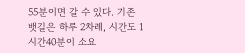55분이면 갈 수 있다. 기존 뱃길은 하루 2차례, 시간도 1시간40분이 소요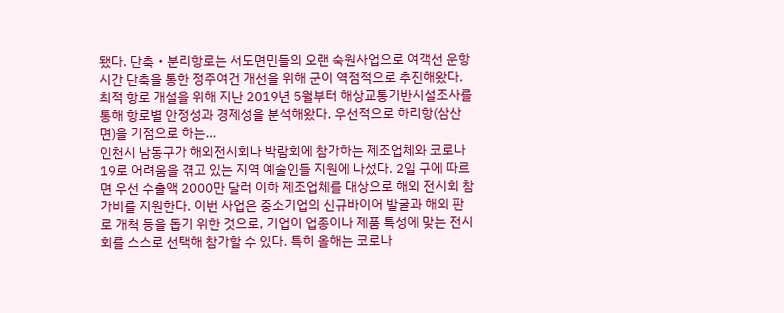됐다. 단축‧분리항로는 서도면민들의 오랜 숙원사업으로 여객선 운항시간 단축을 통한 정주여건 개선을 위해 군이 역점적으로 추진해왔다. 최적 항로 개설을 위해 지난 2019년 5월부터 해상교통기반시설조사를 통해 항로별 안정성과 경제성을 분석해왔다. 우선적으로 하리항(삼산면)을 기점으로 하는…
인천시 남동구가 해외전시회나 박람회에 참가하는 제조업체와 코로나19로 어려움을 겪고 있는 지역 예술인들 지원에 나섰다. 2일 구에 따르면 우선 수출액 2000만 달러 이하 제조업체를 대상으로 해외 전시회 참가비를 지원한다. 이번 사업은 중소기업의 신규바이어 발굴과 해외 판로 개척 등을 돕기 위한 것으로, 기업이 업종이나 제품 특성에 맞는 전시회를 스스로 선택해 참가할 수 있다. 특히 올해는 코로나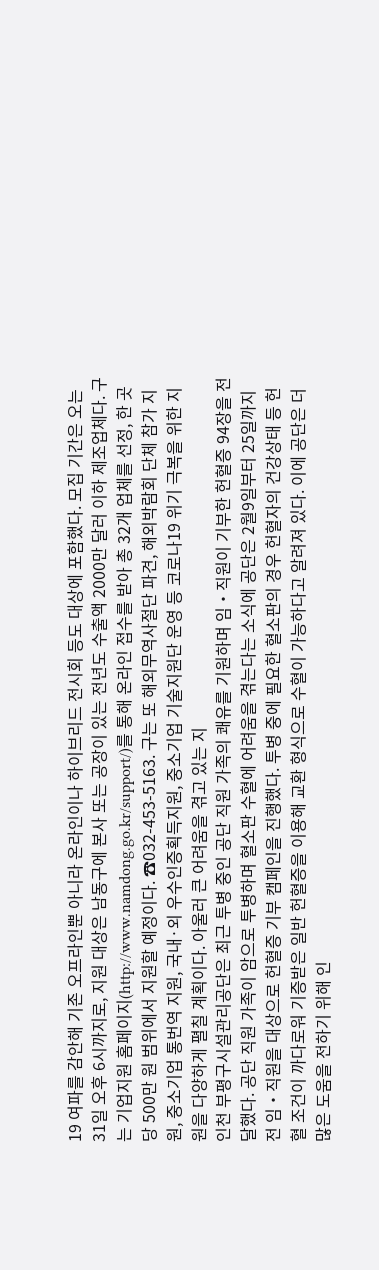19 여파를 감안해 기존 오프라인뿐 아니라 온라인이나 하이브리드 전시회 등도 대상에 포함했다. 모집 기간은 오는 31일 오후 6시까지로, 지원 대상은 남동구에 본사 또는 공장이 있는 전년도 수출액 2000만 달러 이하 제조업체다. 구는 기업지원 홈페이지(http://www.namdong.go.kr/support/)를 통해 온라인 접수를 받아 총 32개 업체를 선정, 한 곳당 500만 원 범위에서 지원할 예정이다. ☎032-453-5163. 구는 또 해외무역사절단 파견, 해외박람회 단체 참가 지원, 중소기업 통번역 지원, 국내·외 우수인증획득지원, 중소기업 기술지원단 운영 등 코로나19 위기 극복을 위한 지원을 다양하게 펼칠 계획이다. 아울러 큰 어려움을 겪고 있는 지
인천 부평구시설관리공단은 최근 투병 중인 공단 직원 가족의 쾌유를 기원하며 임‧직원이 기부한 헌혈증 94장을 전달했다. 공단 직원 가족이 암으로 투병하며 혈소판 수혈에 어려움을 겪는다는 소식에 공단은 2월9일부터 25일까지 전 임‧직원을 대상으로 헌혈증 기부 캠페인을 진행했다. 투병 중에 필요한 혈소판의 경우 헌혈자의 건강상태 등 헌혈 조건이 까다로워 기증받은 일반 헌혈증을 이용해 교환 형식으로 수혈이 가능하다고 알려져 있다. 이에 공단은 더 많은 도움을 전하기 위해 인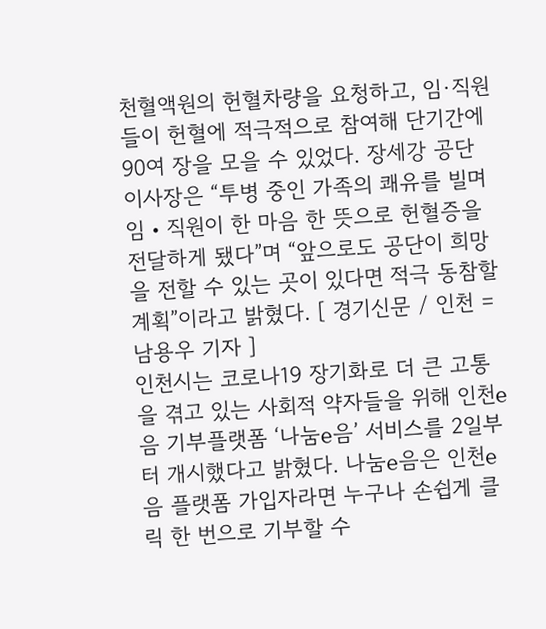천혈액원의 헌혈차량을 요청하고, 임·직원들이 헌혈에 적극적으로 참여해 단기간에 90여 장을 모을 수 있었다. 장세강 공단 이사장은 “투병 중인 가족의 쾌유를 빌며 임‧직원이 한 마음 한 뜻으로 헌혈증을 전달하게 됐다”며 “앞으로도 공단이 희망을 전할 수 있는 곳이 있다면 적극 동참할 계획”이라고 밝혔다. [ 경기신문 / 인천 = 남용우 기자 ]
인천시는 코로나19 장기화로 더 큰 고통을 겪고 있는 사회적 약자들을 위해 인천e음 기부플랫폼 ‘나눔e음’ 서비스를 2일부터 개시했다고 밝혔다. 나눔e음은 인천e음 플랫폼 가입자라면 누구나 손쉽게 클릭 한 번으로 기부할 수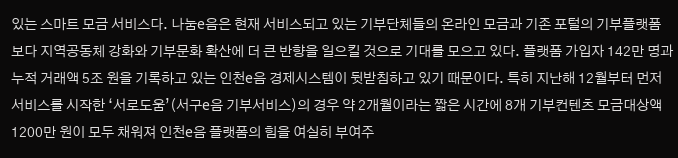있는 스마트 모금 서비스다. 나눔e음은 현재 서비스되고 있는 기부단체들의 온라인 모금과 기존 포털의 기부플랫폼보다 지역공동체 강화와 기부문화 확산에 더 큰 반향을 일으킬 것으로 기대를 모으고 있다. 플랫폼 가입자 142만 명과 누적 거래액 5조 원을 기록하고 있는 인천e음 경제시스템이 뒷받침하고 있기 때문이다. 특히 지난해 12월부터 먼저 서비스를 시작한 ‘서로도움’(서구e음 기부서비스)의 경우 약 2개월이라는 짧은 시간에 8개 기부컨텐츠 모금대상액 1200만 원이 모두 채워져 인천e음 플랫폼의 힘을 여실히 부여주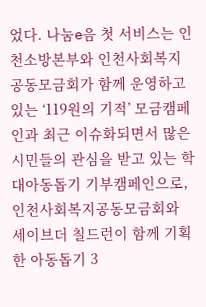었다. 나눔e음 첫 서비스는 인천소방본부와 인천사회복지공동모금회가 함께 운영하고 있는 ‘119원의 기적’ 모금캠페인과 최근 이슈화되면서 많은 시민들의 관심을 받고 있는 학대아동돕기 기부캠페인으로, 인천사회복지공동모금회와 세이브더 칠드런이 함께 기획한 아동돕기 3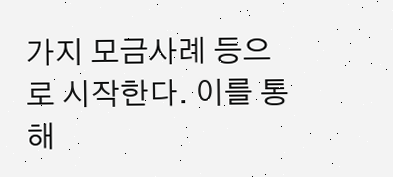가지 모금사례 등으로 시작한다. 이를 통해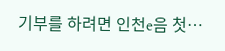기부를 하려면 인천e음 첫…